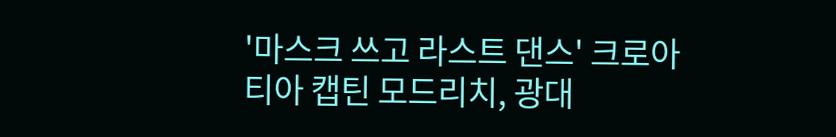'마스크 쓰고 라스트 댄스' 크로아티아 캡틴 모드리치, 광대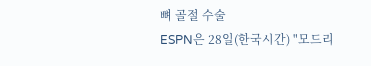뼈 골절 수술
ESPN은 28일(한국시간) "모드리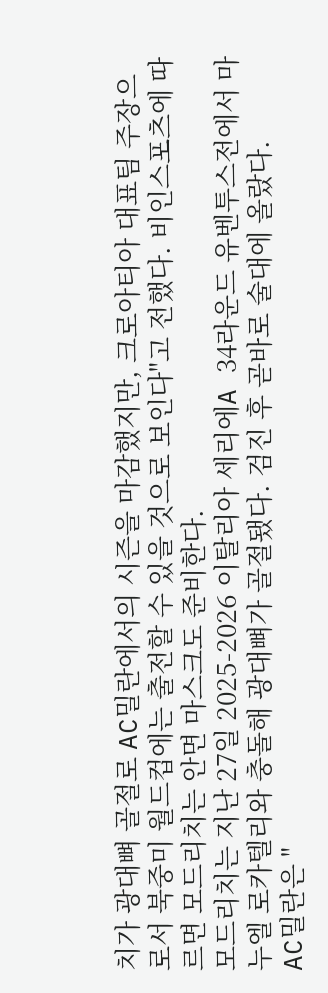치가 광대뼈 골절로 AC밀란에서의 시즌을 마감했지만, 크로아티아 대표팀 주장으로서 북중미 월드컵에는 출전할 수 있을 것으로 보인다"고 전했다. 비인스포츠에 따르면 모드리치는 안면 마스크도 준비한다.
모드리치는 지난 27일 2025-2026 이탈리아 세리에A 34라운드 유벤투스전에서 마누엘 로카텔리와 충돌해 광대뼈가 골절됐다. 검진 후 곧바로 술대에 올랐다.
AC밀란은 "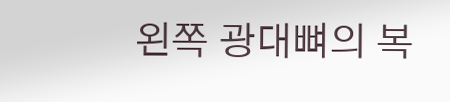왼쪽 광대뼈의 복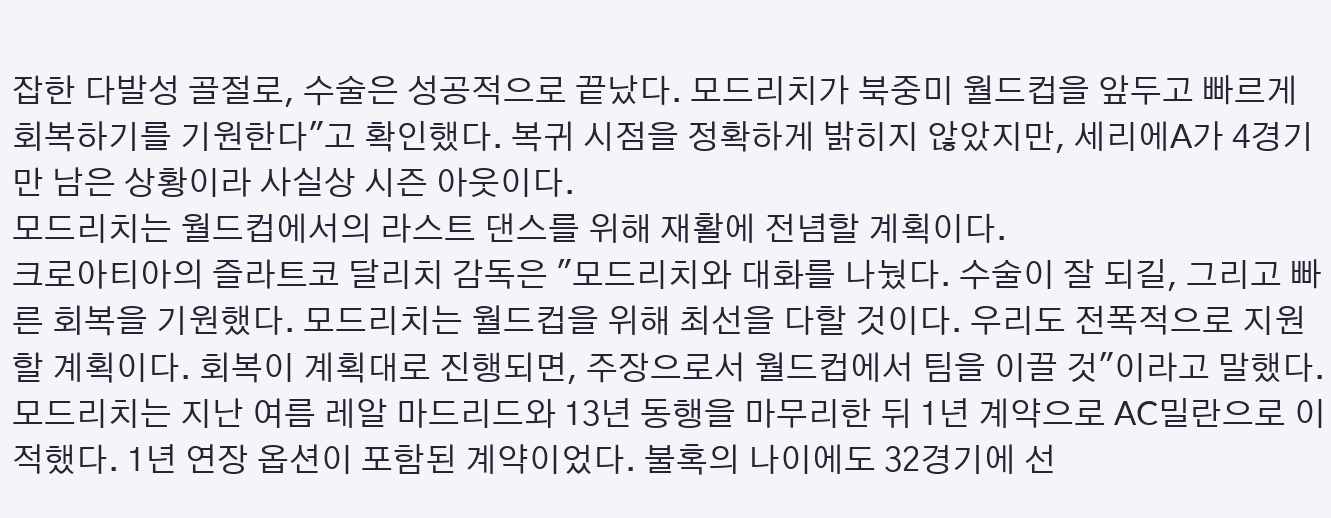잡한 다발성 골절로, 수술은 성공적으로 끝났다. 모드리치가 북중미 월드컵을 앞두고 빠르게 회복하기를 기원한다"고 확인했다. 복귀 시점을 정확하게 밝히지 않았지만, 세리에A가 4경기만 남은 상황이라 사실상 시즌 아웃이다.
모드리치는 월드컵에서의 라스트 댄스를 위해 재활에 전념할 계획이다.
크로아티아의 즐라트코 달리치 감독은 "모드리치와 대화를 나눴다. 수술이 잘 되길, 그리고 빠른 회복을 기원했다. 모드리치는 월드컵을 위해 최선을 다할 것이다. 우리도 전폭적으로 지원할 계획이다. 회복이 계획대로 진행되면, 주장으로서 월드컵에서 팀을 이끌 것"이라고 말했다.
모드리치는 지난 여름 레알 마드리드와 13년 동행을 마무리한 뒤 1년 계약으로 AC밀란으로 이적했다. 1년 연장 옵션이 포함된 계약이었다. 불혹의 나이에도 32경기에 선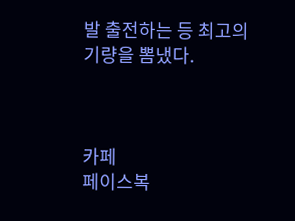발 출전하는 등 최고의 기량을 뽐냈다.



카페
페이스복